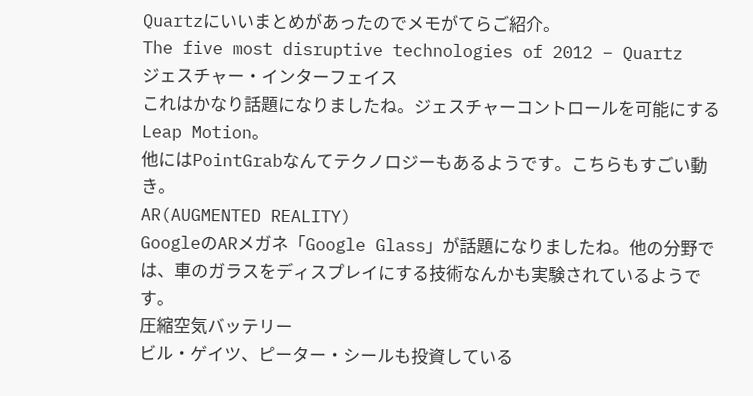Quartzにいいまとめがあったのでメモがてらご紹介。
The five most disruptive technologies of 2012 – Quartz
ジェスチャー・インターフェイス
これはかなり話題になりましたね。ジェスチャーコントロールを可能にするLeap Motion。
他にはPointGrabなんてテクノロジーもあるようです。こちらもすごい動き。
AR(AUGMENTED REALITY)
GoogleのARメガネ「Google Glass」が話題になりましたね。他の分野では、車のガラスをディスプレイにする技術なんかも実験されているようです。
圧縮空気バッテリー
ビル・ゲイツ、ピーター・シールも投資している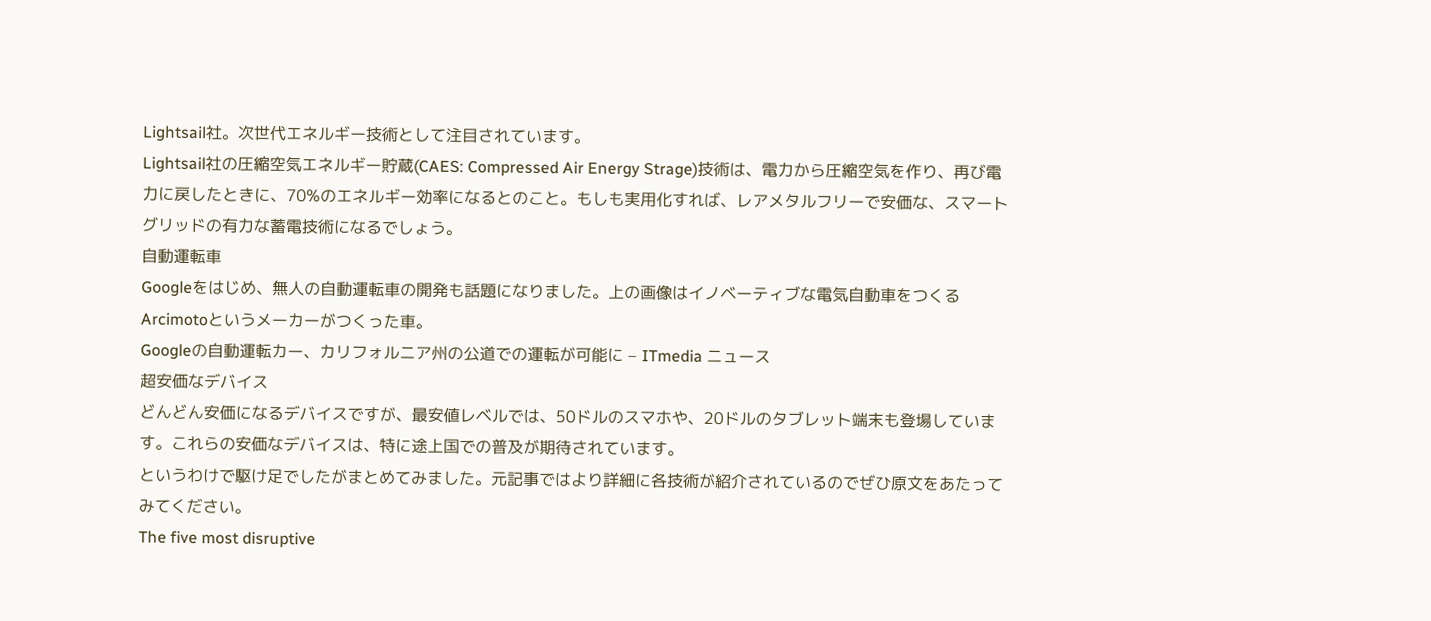Lightsail社。次世代エネルギー技術として注目されています。
Lightsail社の圧縮空気エネルギー貯蔵(CAES: Compressed Air Energy Strage)技術は、電力から圧縮空気を作り、再び電力に戻したときに、70%のエネルギー効率になるとのこと。もしも実用化すれば、レアメタルフリーで安価な、スマートグリッドの有力な蓄電技術になるでしょう。
自動運転車
Googleをはじめ、無人の自動運転車の開発も話題になりました。上の画像はイノベーティブな電気自動車をつくるArcimotoというメーカーがつくった車。
Googleの自動運転カー、カリフォルニア州の公道での運転が可能に – ITmedia ニュース
超安価なデバイス
どんどん安価になるデバイスですが、最安値レベルでは、50ドルのスマホや、20ドルのタブレット端末も登場しています。これらの安価なデバイスは、特に途上国での普及が期待されています。
というわけで駆け足でしたがまとめてみました。元記事ではより詳細に各技術が紹介されているのでぜひ原文をあたってみてください。
The five most disruptive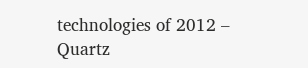technologies of 2012 – Quartz